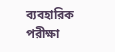ব্যবহারিক পরীক্ষা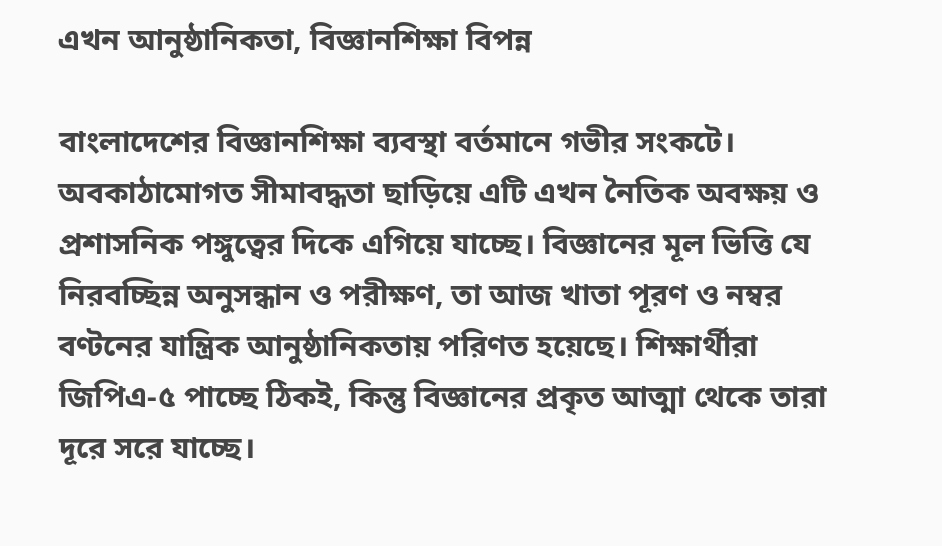এখন আনুষ্ঠানিকতা, বিজ্ঞানশিক্ষা বিপন্ন

বাংলাদেশের বিজ্ঞানশিক্ষা ব্যবস্থা বর্তমানে গভীর সংকটে। অবকাঠামোগত সীমাবদ্ধতা ছাড়িয়ে এটি এখন নৈতিক অবক্ষয় ও প্রশাসনিক পঙ্গুত্বের দিকে এগিয়ে যাচ্ছে। বিজ্ঞানের মূল ভিত্তি যে নিরবচ্ছিন্ন অনুসন্ধান ও পরীক্ষণ, তা আজ খাতা পূরণ ও নম্বর বণ্টনের যান্ত্রিক আনুষ্ঠানিকতায় পরিণত হয়েছে। শিক্ষার্থীরা জিপিএ-৫ পাচ্ছে ঠিকই, কিন্তু বিজ্ঞানের প্রকৃত আত্মা থেকে তারা দূরে সরে যাচ্ছে।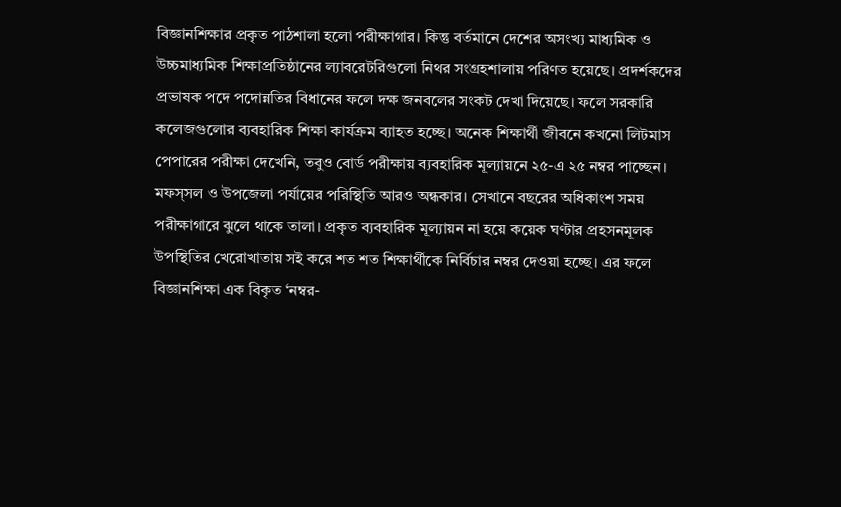বিজ্ঞানশিক্ষার প্রকৃত পাঠশালা হলো পরীক্ষাগার। কিন্তু বর্তমানে দেশের অসংখ্য মাধ্যমিক ও উচ্চমাধ্যমিক শিক্ষাপ্রতিষ্ঠানের ল্যাবরেটরিগুলো নিথর সংগ্রহশালায় পরিণত হয়েছে। প্রদর্শকদের প্রভাষক পদে পদোন্নতির বিধানের ফলে দক্ষ জনবলের সংকট দেখা দিয়েছে। ফলে সরকারি কলেজগুলোর ব্যবহারিক শিক্ষা কার্যক্রম ব্যাহত হচ্ছে। অনেক শিক্ষার্থী জীবনে কখনো লিটমাস পেপারের পরীক্ষা দেখেনি, তবুও বোর্ড পরীক্ষায় ব্যবহারিক মূল্যায়নে ২৫-এ ২৫ নম্বর পাচ্ছেন।
মফস্সল ও উপজেলা পর্যায়ের পরিস্থিতি আরও অন্ধকার। সেখানে বছরের অধিকাংশ সময় পরীক্ষাগারে ঝুলে থাকে তালা। প্রকৃত ব্যবহারিক মূল্যায়ন না হয়ে কয়েক ঘণ্টার প্রহসনমূলক উপস্থিতির খেরোখাতায় সই করে শত শত শিক্ষার্থীকে নির্বিচার নম্বর দেওয়া হচ্ছে। এর ফলে বিজ্ঞানশিক্ষা এক বিকৃত ‘নম্বর-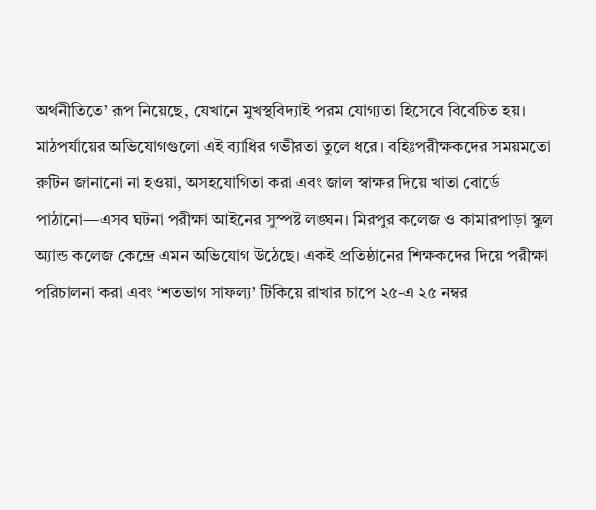অর্থনীতিতে’ রূপ নিয়েছে, যেখানে মুখস্থবিদ্যাই পরম যোগ্যতা হিসেবে বিবেচিত হয়।
মাঠপর্যায়ের অভিযোগগুলো এই ব্যাধির গভীরতা তুলে ধরে। বহিঃপরীক্ষকদের সময়মতো রুটিন জানানো না হওয়া, অসহযোগিতা করা এবং জাল স্বাক্ষর দিয়ে খাতা বোর্ডে পাঠানো—এসব ঘটনা পরীক্ষা আইনের সুস্পষ্ট লঙ্ঘন। মিরপুর কলেজ ও কামারপাড়া স্কুল অ্যান্ড কলেজ কেন্দ্রে এমন অভিযোগ উঠেছে। একই প্রতিষ্ঠানের শিক্ষকদের দিয়ে পরীক্ষা পরিচালনা করা এবং ‘শতভাগ সাফল্য’ টিকিয়ে রাখার চাপে ২৫-এ ২৫ নম্বর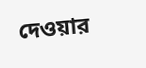দেওয়ার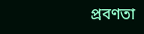প্রবণতা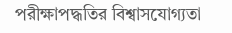পরীক্ষাপদ্ধতির বিশ্বাসযোগ্যতা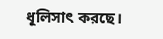ধূলিসাৎ করছে।